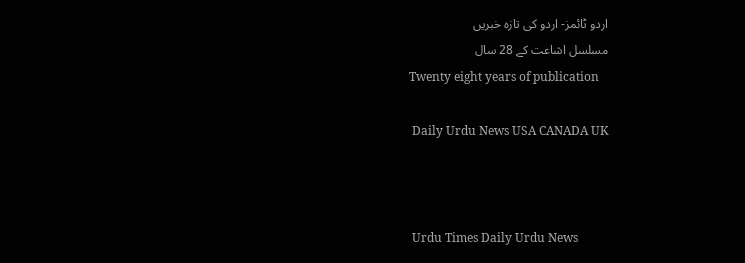اردو ٹائمز- اردو کی تازہ خبریں
مسلسل اشاعت کے 28 سال
Twenty eight years of publication

 Daily Urdu News USA CANADA UK



 Urdu Times Daily Urdu News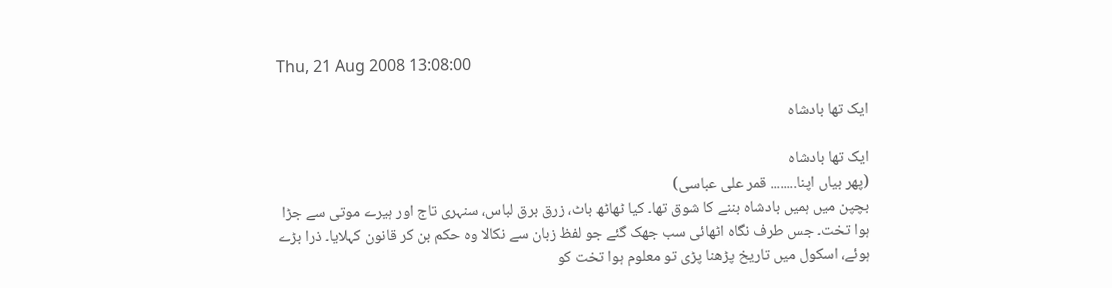Thu, 21 Aug 2008 13:08:00

ایک تھا بادشاہ

ایک تھا بادشاہ
(پھر بیاں اپنا........ قمر علی عباسی)
بچپن میں ہمیں بادشاہ بننے کا شوق تھا۔ کیا ٹھاٹھ باٹ، زرق برق لباس، سنہری تاج اور ہیرے موتی سے جڑا ہوا تخت۔ جس طرف نگاہ اٹھائی سب جھک گئے جو لفظ زبان سے نکالا وہ حکم بن کر قانون کہلایا۔ ذرا بڑے ہوئے، اسکول میں تاریخ پڑھنا پڑی تو معلوم ہوا تخت کو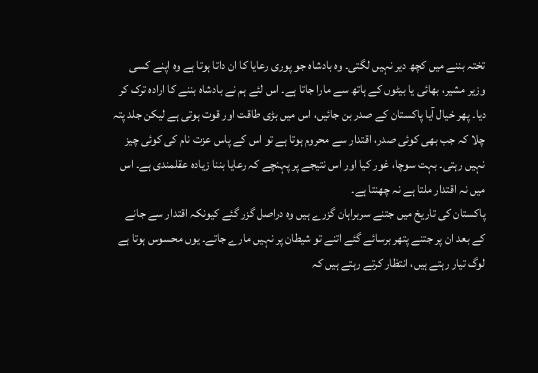تختہ بننے میں کچھ دیر نہیں لگتی۔ وہ بادشاہ جو پوری رعایا کا ان داتا ہوتا ہے وہ اپنے کسی وزیر مشیر، بھائی یا بیٹوں کے ہاتھ سے مارا جاتا ہے۔ اس لئے ہم نے بادشاہ بننے کا ارادہ ترک کر دیا۔ پھر خیال آیا پاکستان کے صدر بن جائیں، اس میں بڑی طاقت اور قوت ہوتی ہے لیکن جلد پتہ چلا کہ جب بھی کوئی صدر، اقتدار سے محروم ہوتا ہے تو اس کے پاس عزت نام کی کوئی چیز نہیں رہتی۔ بہت سوچا، غور کیا اور اس نتیجے پر پہنچے کہ رعایا بننا زیادہ عقلمندی ہے۔ اس میں نہ اقتدار ملتا ہے نہ چھنتا ہے۔
پاکستان کی تاریخ میں جتنے سربراہان گزرے ہیں وہ دراصل گزر گئے کیونکہ اقتدار سے جانے کے بعد ان پر جتنے پتھر برسائے گئے اتنے تو شیطان پر نہیں مارے جاتے۔ یوں محسوس ہوتا ہے لوگ تیار رہتے ہیں، انتظار کرتے رہتے ہیں کہ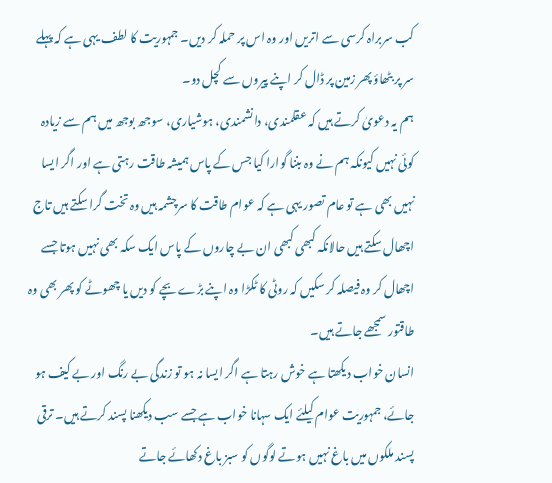کب سربراہ کرسی سے اتریں اور وہ اس پر حملہ کر دیں۔ جمہوریت کا لطف یہی ہے کہ پہلے سر پر بٹھاؤ پھر زمین پر ڈال کر اپنے پیروں سے کچل دو۔
ہم یہ دعویٰ کرتے ہیں کہ عقلمندی، دانشمندی، ہوشیاری، سوجھ بوجھ میں ہم سے زیادہ کوئی نہیں کیونکہ ہم نے وہ بننا گوارا کیا جس کے پاس ہمیشہ طاقت رہتی ہے اور اگر ایسا نہیں بھی ہے تو عام تصور یہی ہے کہ عوام طاقت کا سرچشمہ ہیں وہ تخت گرا سکتے ہیں تاج اچھال سکتے ہیں حالانکہ کبھی کبھی ان بے چاروں کے پاس ایک سکہ بھی نہیں ہوتا جسے اچھال کر وہ فیصلہ کر سکیں کہ روٹی کا ٹکڑا وہ اپنے بڑے بچے کو دیں یا چھوٹے کو پھر بھی وہ طاقتور سمجھے جاتے ہیں۔
انسان خواب دیکھتا ہے خوش رہتا ہے اگر ایسا نہ ہو تو زندگی بے رنگ اور بے کیف ہو جائے، جمہوریت عوام کیلئے ایک سہانا خواب ہے جسے سب دیکھنا پسند کرتے ہیں۔ ترقی پسند ملکوں میں باغ نہیں ہوتے لوگوں کو سبز باغ دکھائے جاتے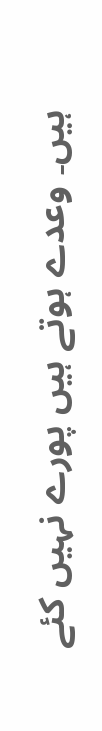ہیں۔ وعدے ہوتے ہیں پورے نہیں کئے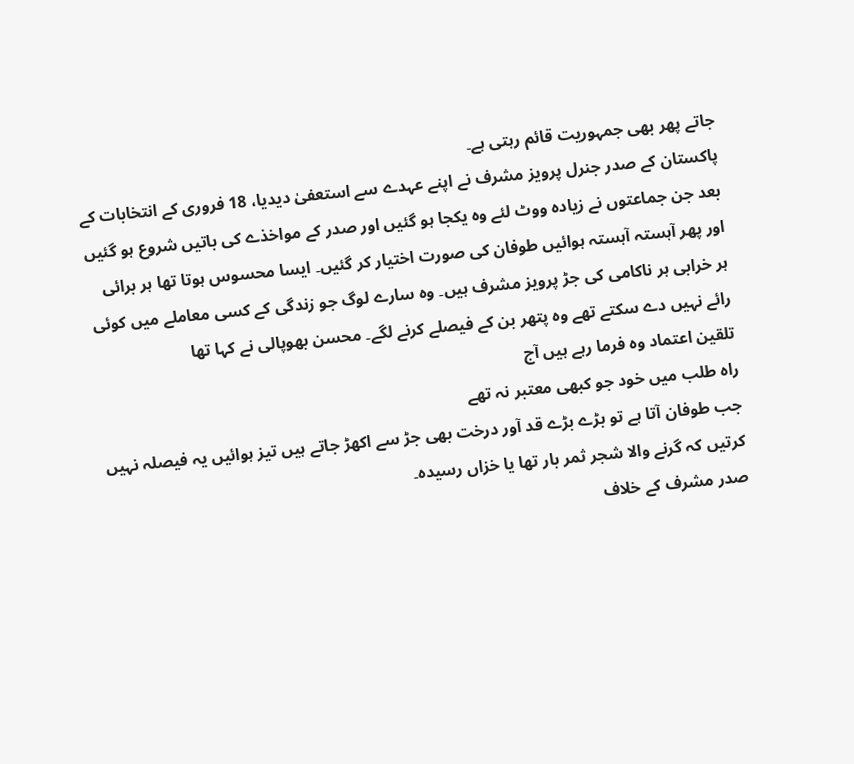جاتے پھر بھی جمہوریت قائم رہتی ہے۔
پاکستان کے صدر جنرل پرویز مشرف نے اپنے عہدے سے استعفیٰ دیدیا، 18 فروری کے انتخابات کے بعد جن جماعتوں نے زیادہ ووٹ لئے وہ یکجا ہو گئیں اور صدر کے مواخذے کی باتیں شروع ہو گئیں اور پھر آہستہ آہستہ ہوائیں طوفان کی صورت اختیار کر گئیں۔ ایسا محسوس ہوتا تھا ہر برائی ہر خرابی ہر ناکامی کی جڑ پرویز مشرف ہیں۔ وہ سارے لوگ جو زندگی کے کسی معاملے میں کوئی رائے نہیں دے سکتے تھے وہ پتھر بن کے فیصلے کرنے لگے۔ محسن بھوپالی نے کہا تھا
تلقین اعتماد وہ فرما رہے ہیں آج
راہ طلب میں خود جو کبھی معتبر نہ تھے
جب طوفان آتا ہے تو بڑے بڑے قد آور درخت بھی جڑ سے اکھڑ جاتے ہیں تیز ہوائیں یہ فیصلہ نہیں کرتیں کہ گرنے والا شجر ثمر بار تھا یا خزاں رسیدہ۔
صدر مشرف کے خلاف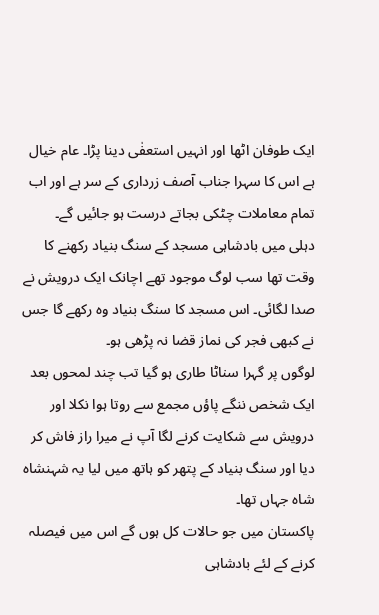ایک طوفان اٹھا اور انہیں استعفٰی دینا پڑا۔ عام خیال ہے اس کا سہرا جناب آصف زرداری کے سر ہے اور اب تمام معاملات چٹکی بجاتے درست ہو جائیں گے۔
دہلی میں بادشاہی مسجد کے سنگ بنیاد رکھنے کا وقت تھا سب لوگ موجود تھے اچانک ایک درویش نے صدا لگائی۔ اس مسجد کا سنگ بنیاد وہ رکھے گا جس نے کبھی فجر کی نماز قضا نہ پڑھی ہو۔
لوگوں پر گہرا سناٹا طاری ہو گیا تب چند لمحوں بعد ایک شخص ننگے پاؤں مجمع سے روتا ہوا نکلا اور درویش سے شکایت کرنے لگا آپ نے میرا راز فاش کر دیا اور سنگ بنیاد کے پتھر کو ہاتھ میں لیا یہ شہنشاہ شاہ جہاں تھا۔
پاکستان میں جو حالات کل ہوں گے اس میں فیصلہ کرنے کے لئے بادشاہی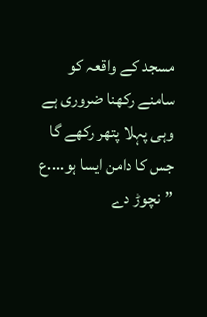مسجد کے واقعہ کو سامنے رکھنا ضروری ہے وہی پہلا پتھر رکھے گا جس کا دامن ایسا ہو....ع
”نچوڑ دے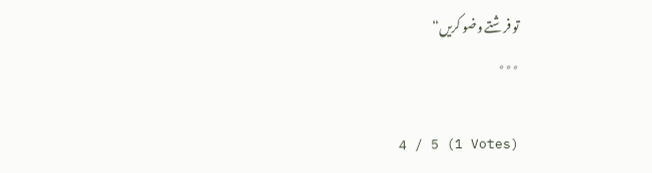تو فرشتے وضو کریں“
٭٭٭

4 / 5 (1 Votes)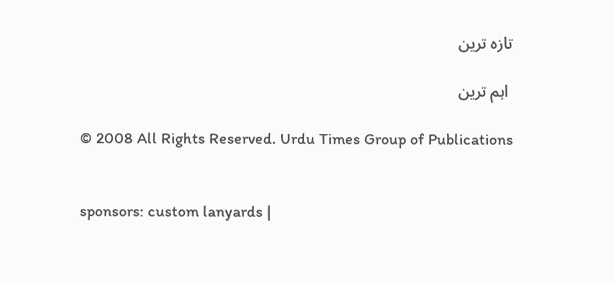تازہ ترین

 اہم ترین

© 2008 All Rights Reserved. Urdu Times Group of Publications


sponsors: custom lanyards |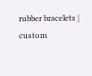rubber bracelets | custom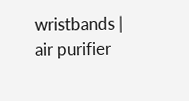wristbands | air purifier